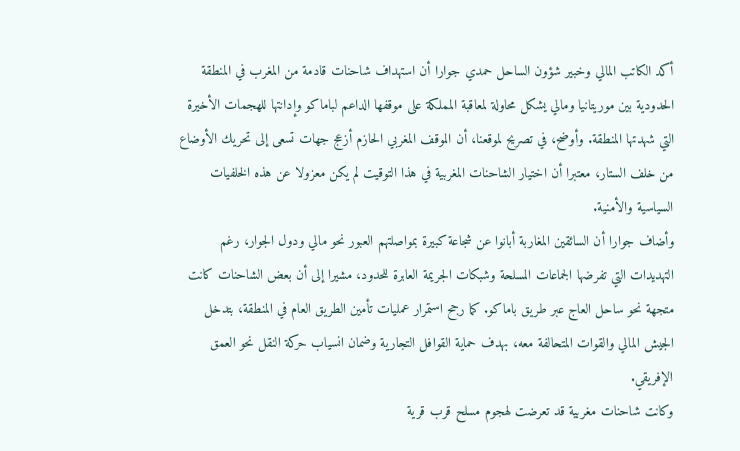أكد الكاتب المالي وخبير شؤون الساحل حمدي جوارا أن استهداف شاحنات قادمة من المغرب في المنطقة الحدودية بين موريتانيا ومالي يشكل محاولة لمعاقبة المملكة على موقفها الداعم لباماكو وإدانتها للهجمات الأخيرة التي شهدتها المنطقة. وأوضح، في تصريح لموقعنا، أن الموقف المغربي الحازم أزعج جهات تسعى إلى تحريك الأوضاع من خلف الستار، معتبرا أن اختيار الشاحنات المغربية في هذا التوقيت لم يكن معزولا عن هذه الخلفيات السياسية والأمنية.
وأضاف جوارا أن السائقين المغاربة أبانوا عن شجاعة كبيرة بمواصلتهم العبور نحو مالي ودول الجوار، رغم التهديدات التي تفرضها الجماعات المسلحة وشبكات الجريمة العابرة للحدود، مشيرا إلى أن بعض الشاحنات كانت متجهة نحو ساحل العاج عبر طريق باماكو. كما رجح استمرار عمليات تأمين الطريق العام في المنطقة، بتدخل الجيش المالي والقوات المتحالفة معه، بهدف حماية القوافل التجارية وضمان انسياب حركة النقل نحو العمق الإفريقي.
وكانت شاحنات مغربية قد تعرضت لهجوم مسلح قرب قرية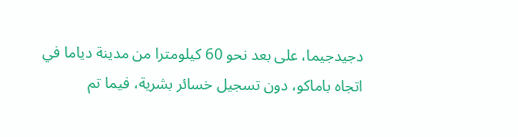دجيدجيما، على بعد نحو 60 كيلومترا من مدينة دياما في اتجاه باماكو، دون تسجيل خسائر بشرية، فيما تم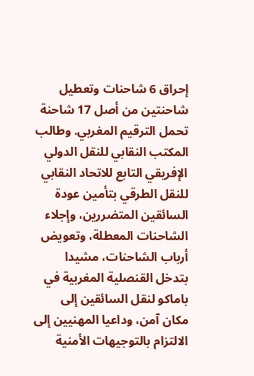إحراق 6 شاحنات وتعطيل شاحنتين من أصل 17 شاحنة تحمل الترقيم المغربي. وطالب المكتب النقابي للنقل الدولي الإفريقي التابع للاتحاد النقابي للنقل الطرقي بتأمين عودة السائقين المتضررين، وإجلاء الشاحنات المعطلة، وتعويض أرباب الشاحنات، مشيدا بتدخل القنصلية المغربية في باماكو لنقل السائقين إلى مكان آمن، وداعيا المهنيين إلى الالتزام بالتوجيهات الأمنية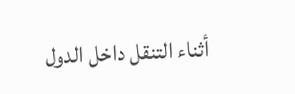أثناء التنقل داخل الدول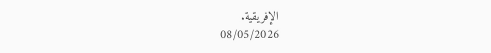الإفريقية.
08/05/2026